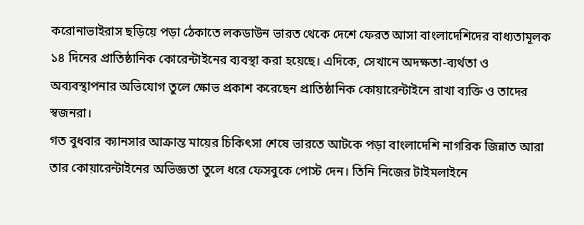করোনাভাইরাস ছড়িয়ে পড়া ঠেকাতে লকডাউন ভারত থেকে দেশে ফেরত আসা বাংলাদেশিদের বাধ্যতামূলক ১৪ দিনের প্রাতিষ্ঠানিক কোরেন্টাইনের ব্যবস্থা করা হয়েছে। এদিকে, সেখানে অদক্ষতা-ব্যর্থতা ও অব্যবস্থাপনার অভিযোগ তুলে ক্ষোভ প্রকাশ করেছেন প্রাতিষ্ঠানিক কোয়ারেন্টাইনে রাখা ব্যক্তি ও তাদের স্বজনরা।
গত বুধবার ক্যানসার আক্রান্ত মায়ের চিকিৎসা শেষে ভারতে আটকে পড়া বাংলাদেশি নাগরিক জিন্নাত আরা তার কোয়ারেন্টাইনের অভিজ্ঞতা তুলে ধরে ফেসবুকে পোস্ট দেন। তিনি নিজের টাইমলাইনে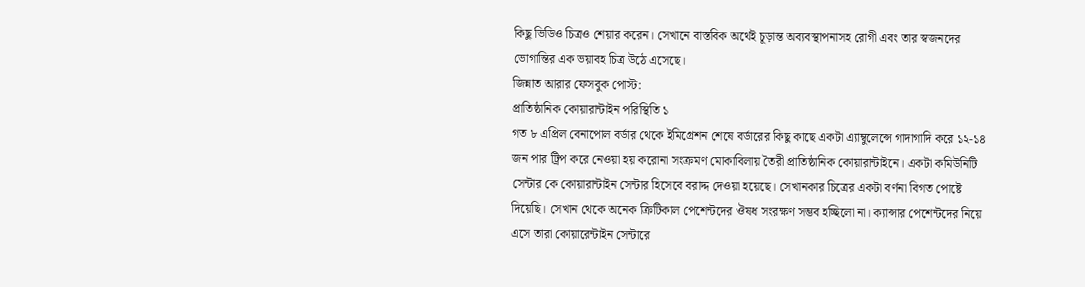কিছু ভিডিও চিত্রও শেয়ার করেন। সেখানে বাস্তবিক অর্থেই চূড়ান্ত অব্যবস্থাপনাসহ রোগী এবং তার স্বজনদের ভোগান্তির এক ভয়াবহ চিত্র উঠে এসেছে।
জিন্নাত আরার ফেসবুক পোস্ট:
প্রাতিষ্ঠানিক কোয়ারান্টাইন পরিস্থিতি ১
গত ৮ এপ্রিল বেনাপোল বর্ডার থেকে ইমিগ্রেশন শেষে বর্ডারের কিছু কাছে একটা এ্যাম্বুলেন্সে গাদাগাদি করে ১২-১৪ জন পার ট্রিপ করে নেওয়া হয় করোনা সংক্রমণ মোকাবিলায় তৈরী প্রাতিষ্ঠানিক কোয়ারান্টাইনে। একটা কমিউনিটি সেন্টার কে কোয়ারান্টাইন সেন্টার হিসেবে বরাদ্দ দেওয়া হয়েছে। সেখানকার চিত্রের একটা বর্ণনা বিগত পোষ্টে দিয়েছি। সেখান থেকে অনেক ক্রিটিকাল পেশেন্টদের ঔষধ সংরক্ষণ সম্ভব হচ্ছিলো না। ক্যান্সার পেশেন্টদের নিয়ে এসে তারা কোয়ারেন্টাইন সেন্টারে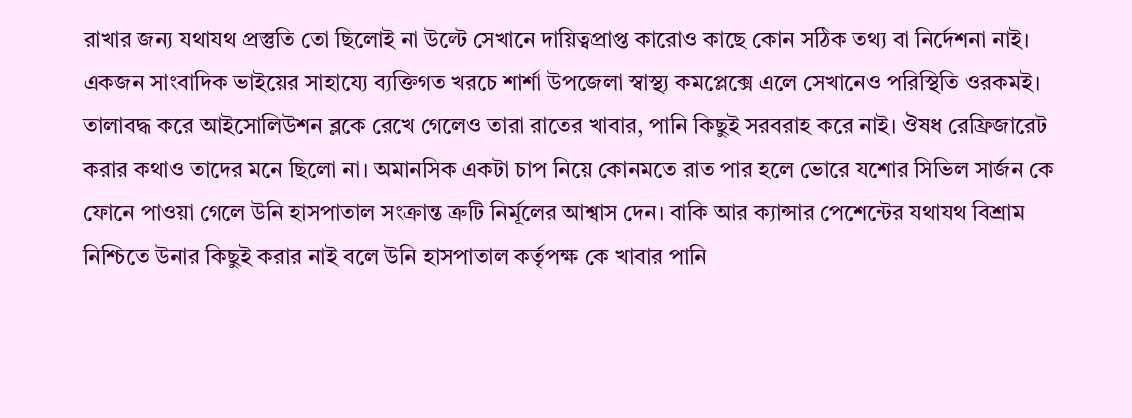রাখার জন্য যথাযথ প্রস্তুতি তো ছিলোই না উল্টে সেখানে দায়িত্বপ্রাপ্ত কারোও কাছে কোন সঠিক তথ্য বা নির্দেশনা নাই। একজন সাংবাদিক ভাইয়ের সাহায্যে ব্যক্তিগত খরচে শার্শা উপজেলা স্বাস্থ্য কমপ্লেক্সে এলে সেখানেও পরিস্থিতি ওরকমই। তালাবদ্ধ করে আইসোলিউশন ব্লকে রেখে গেলেও তারা রাতের খাবার, পানি কিছুই সরবরাহ করে নাই। ঔষধ রেফ্রিজারেট করার কথাও তাদের মনে ছিলো না। অমানসিক একটা চাপ নিয়ে কোনমতে রাত পার হলে ভোরে যশোর সিভিল সার্জন কে ফোনে পাওয়া গেলে উনি হাসপাতাল সংক্রান্ত ত্রুটি নির্মূলের আশ্বাস দেন। বাকি আর ক্যান্সার পেশেন্টের যথাযথ বিশ্রাম নিশ্চিতে উনার কিছুই করার নাই বলে উনি হাসপাতাল কর্তৃপক্ষ কে খাবার পানি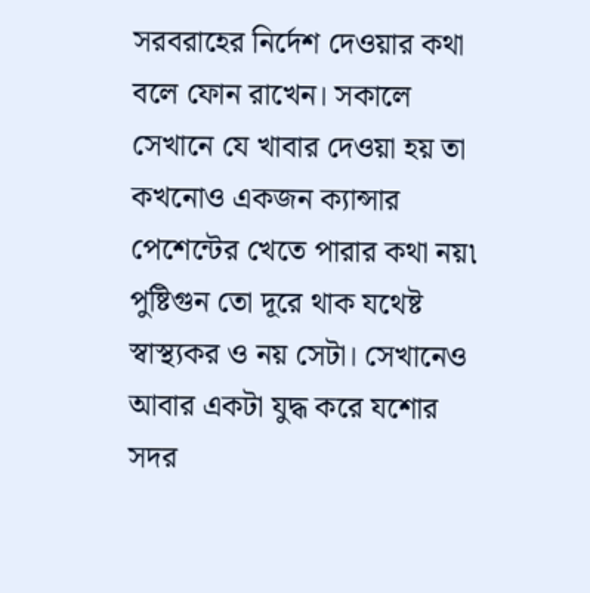সরবরাহের নির্দেশ দেওয়ার কথা বলে ফোন রাখেন। সকালে সেখানে যে খাবার দেওয়া হয় তা কখনোও একজন ক্যান্সার পেশেন্টের খেতে পারার কথা নয়৷ পুষ্টিগুন তো দূরে থাক যথেষ্ট স্বাস্থ্যকর ও নয় সেটা। সেখানেও আবার একটা যুদ্ধ করে যশোর সদর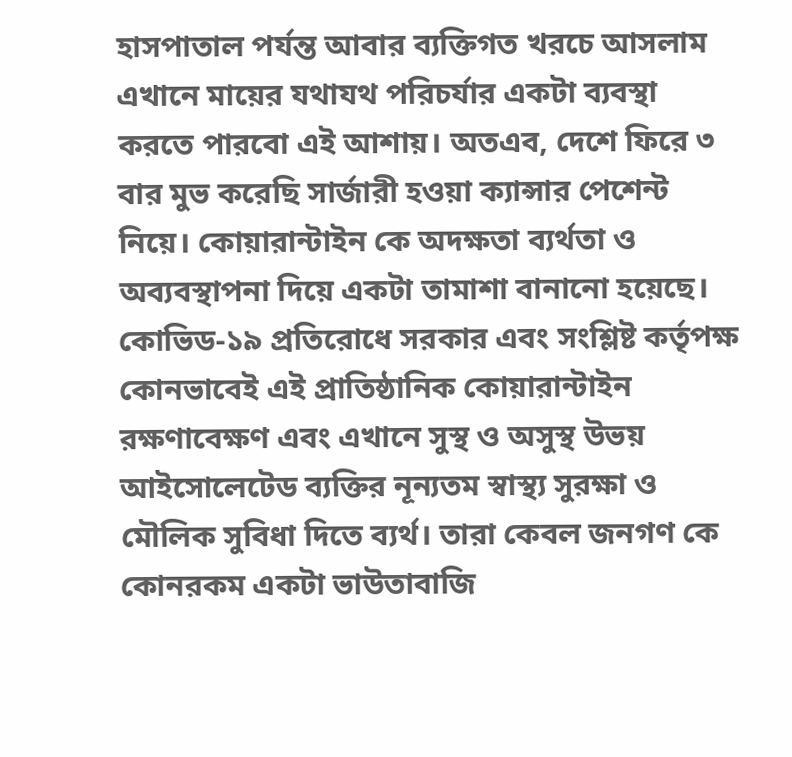হাসপাতাল পর্যন্ত আবার ব্যক্তিগত খরচে আসলাম এখানে মায়ের যথাযথ পরিচর্যার একটা ব্যবস্থা করতে পারবো এই আশায়। অতএব, দেশে ফিরে ৩ বার মুভ করেছি সার্জারী হওয়া ক্যান্সার পেশেন্ট নিয়ে। কোয়ারান্টাইন কে অদক্ষতা ব্যর্থতা ও অব্যবস্থাপনা দিয়ে একটা তামাশা বানানো হয়েছে। কোভিড-১৯ প্রতিরোধে সরকার এবং সংশ্লিষ্ট কর্তৃপক্ষ কোনভাবেই এই প্রাতিষ্ঠানিক কোয়ারান্টাইন রক্ষণাবেক্ষণ এবং এখানে সুস্থ ও অসুস্থ উভয় আইসোলেটেড ব্যক্তির নূন্যতম স্বাস্থ্য সুরক্ষা ও মৌলিক সুবিধা দিতে ব্যর্থ। তারা কেবল জনগণ কে কোনরকম একটা ভাউতাবাজি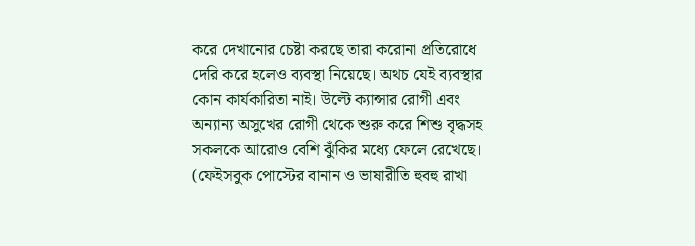করে দেখানোর চেষ্টা করছে তারা করোনা প্রতিরোধে দেরি করে হলেও ব্যবস্থা নিয়েছে। অথচ যেই ব্যবস্থার কোন কার্যকারিতা নাই। উল্টে ক্যান্সার রোগী এবং অন্যান্য অসুখের রোগী থেকে শুরু করে শিশু বৃদ্ধসহ সকলকে আরোও বেশি ঝুঁকির মধ্যে ফেলে রেখেছে।
(ফেইসবুক পোস্টের বানান ও ভাষারীতি হুবহু রাখা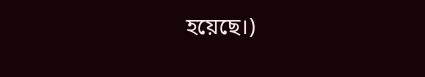হয়েছে।)